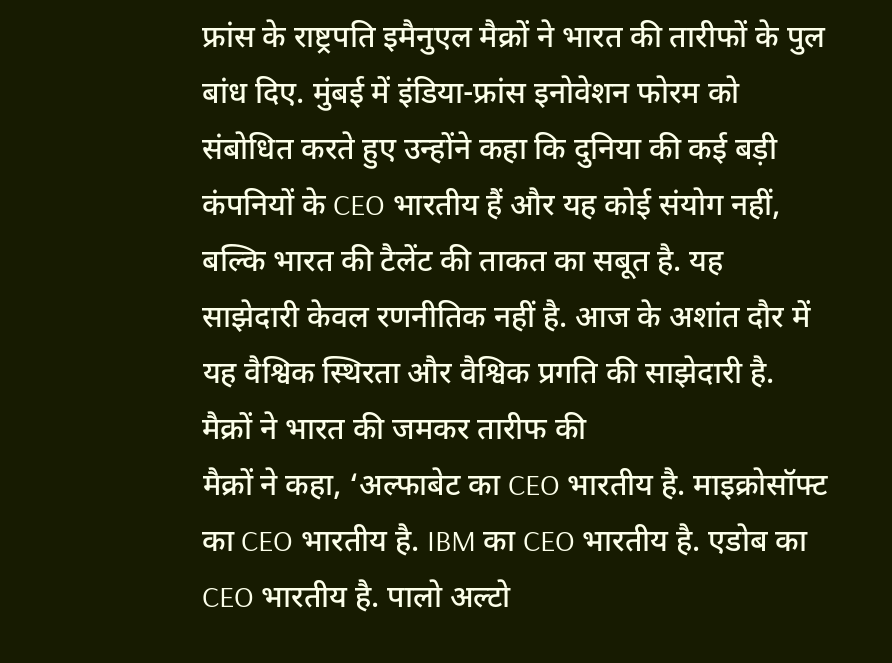फ्रांस के राष्ट्रपति इमैनुएल मैक्रों ने भारत की तारीफों के पुल बांध दिए. मुंबई में इंडिया-फ्रांस इनोवेशन फोरम को संबोधित करते हुए उन्होंने कहा कि दुनिया की कई बड़ी कंपनियों के CEO भारतीय हैं और यह कोई संयोग नहीं, बल्कि भारत की टैलेंट की ताकत का सबूत है. यह साझेदारी केवल रणनीतिक नहीं है. आज के अशांत दौर में यह वैश्विक स्थिरता और वैश्विक प्रगति की साझेदारी है.
मैक्रों ने भारत की जमकर तारीफ की
मैक्रों ने कहा, ‘अल्फाबेट का CEO भारतीय है. माइक्रोसॉफ्ट का CEO भारतीय है. IBM का CEO भारतीय है. एडोब का CEO भारतीय है. पालो अल्टो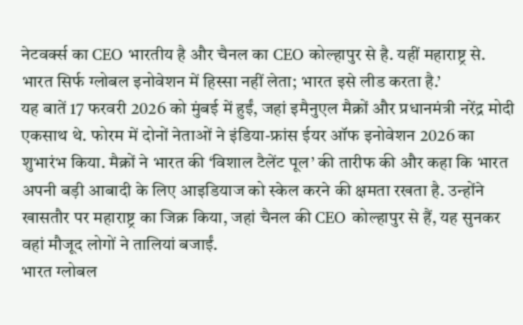नेटवर्क्स का CEO भारतीय है और चैनल का CEO कोल्हापुर से है. यहीं महाराष्ट्र से. भारत सिर्फ ग्लोबल इनोवेशन में हिस्सा नहीं लेता; भारत इसे लीड करता है.’
यह बातें 17 फरवरी 2026 को मुंबई में हुईं, जहां इमैनुएल मैक्रों और प्रधानमंत्री नरेंद्र मोदी एकसाथ थे. फोरम में दोनों नेताओं ने इंडिया-फ्रांस ईयर ऑफ इनोवेशन 2026 का शुभारंभ किया. मैक्रों ने भारत की ‘विशाल टैलेंट पूल’ की तारीफ की और कहा कि भारत अपनी बड़ी आबादी के लिए आइडियाज को स्केल करने की क्षमता रखता है. उन्होंने खासतौर पर महाराष्ट्र का जिक्र किया, जहां चैनल की CEO कोल्हापुर से हैं, यह सुनकर वहां मौजूद लोगों ने तालियां बजाईं.
भारत ग्लोबल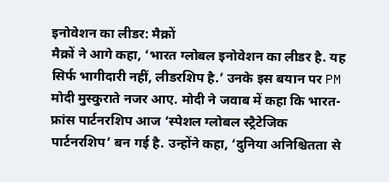इनोवेशन का लीडर: मैक्रों
मैक्रों ने आगे कहा, ‘भारत ग्लोबल इनोवेशन का लीडर है. यह सिर्फ भागीदारी नहीं, लीडरशिप है.’ उनके इस बयान पर PM मोदी मुस्कुराते नजर आए. मोदी ने जवाब में कहा कि भारत-फ्रांस पार्टनरशिप आज ‘स्पेशल ग्लोबल स्ट्रैटेजिक पार्टनरशिप’ बन गई है. उन्होंने कहा, ‘दुनिया अनिश्चितता से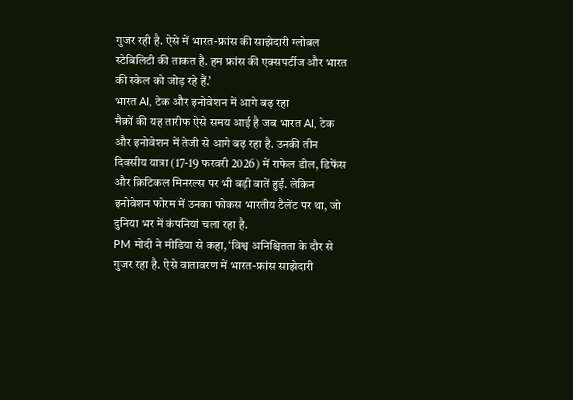गुजर रही है. ऐसे में भारत-फ्रांस की साझेदारी ग्लोबल स्टेबिलिटी की ताकत है. हम फ्रांस की एक्सपर्टीज और भारत की स्केल को जोड़ रहे हैं.’
भारत AI, टेक और इनोवेशन में आगे बढ़ रहा
मैक्रों की यह तारीफ ऐसे समय आई है जब भारत AI, टेक और इनोवेशन में तेजी से आगे बढ़ रहा है. उनकी तीन दिवसीय यात्रा (17-19 फरवरी 2026) में राफेल डील, डिफेंस और क्रिटिकल मिनरल्स पर भी बड़ी बातें हुईं. लेकिन इनोवेशन फोरम में उनका फोकस भारतीय टैलेंट पर था, जो दुनिया भर में कंपनियां चला रहा है.
PM मोदी ने मीडिया से कहा, ‘विश्व अनिश्चितता के दौर से गुजर रहा है. ऐसे वातावरण में भारत-फ्रांस साझेदारी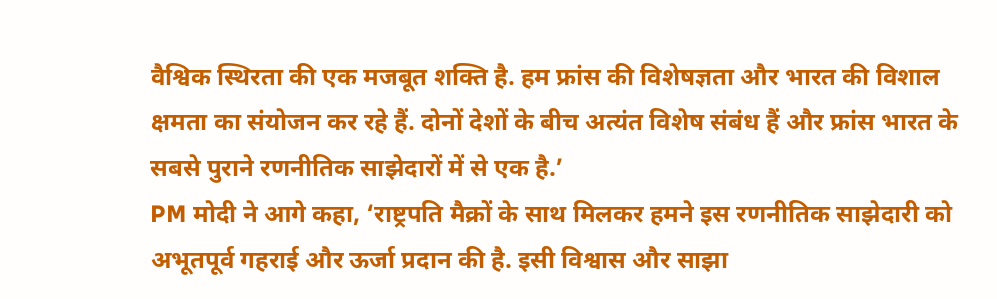वैश्विक स्थिरता की एक मजबूत शक्ति है. हम फ्रांस की विशेषज्ञता और भारत की विशाल क्षमता का संयोजन कर रहे हैं. दोनों देशों के बीच अत्यंत विशेष संबंध हैं और फ्रांस भारत के सबसे पुराने रणनीतिक साझेदारों में से एक है.’
PM मोदी ने आगे कहा, ‘राष्ट्रपति मैक्रों के साथ मिलकर हमने इस रणनीतिक साझेदारी को अभूतपूर्व गहराई और ऊर्जा प्रदान की है. इसी विश्वास और साझा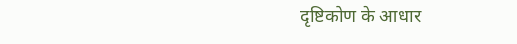दृष्टिकोण के आधार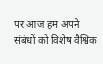पर आज हम अपने संबंधों को विशेष वैश्विक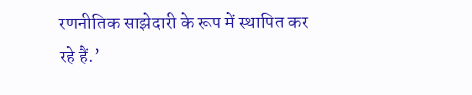रणनीतिक साझेदारी के रूप में स्थापित कर रहे हैं.’